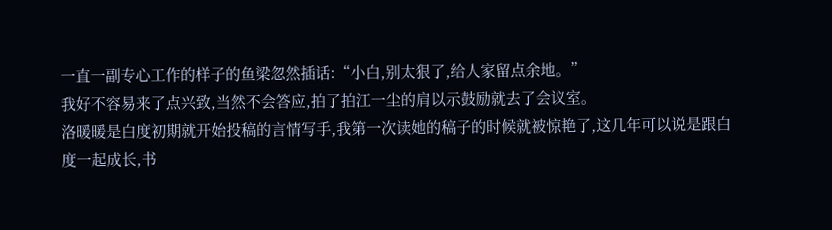一直一副专心工作的样子的鱼梁忽然插话:“小白,别太狠了,给人家留点余地。”
我好不容易来了点兴致,当然不会答应,拍了拍江一尘的肩以示鼓励就去了会议室。
洛暖暖是白度初期就开始投稿的言情写手,我第一次读她的稿子的时候就被惊艳了,这几年可以说是跟白度一起成长,书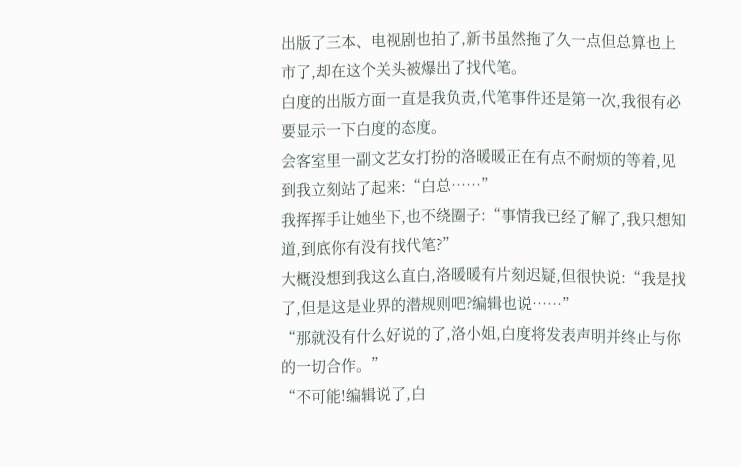出版了三本、电视剧也拍了,新书虽然拖了久一点但总算也上市了,却在这个关头被爆出了找代笔。
白度的出版方面一直是我负责,代笔事件还是第一次,我很有必要显示一下白度的态度。
会客室里一副文艺女打扮的洛暖暖正在有点不耐烦的等着,见到我立刻站了起来:“白总……”
我挥挥手让她坐下,也不绕圈子:“事情我已经了解了,我只想知道,到底你有没有找代笔?”
大概没想到我这么直白,洛暖暖有片刻迟疑,但很快说:“我是找了,但是这是业界的潜规则吧?编辑也说……”
“那就没有什么好说的了,洛小姐,白度将发表声明并终止与你的一切合作。”
“不可能!编辑说了,白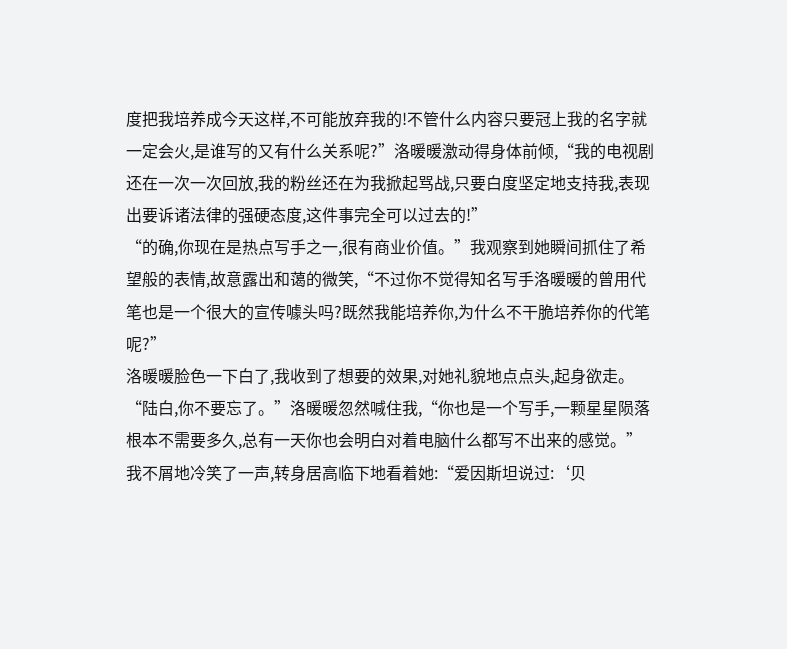度把我培养成今天这样,不可能放弃我的!不管什么内容只要冠上我的名字就一定会火,是谁写的又有什么关系呢?”洛暖暖激动得身体前倾,“我的电视剧还在一次一次回放,我的粉丝还在为我掀起骂战,只要白度坚定地支持我,表现出要诉诸法律的强硬态度,这件事完全可以过去的!”
“的确,你现在是热点写手之一,很有商业价值。”我观察到她瞬间抓住了希望般的表情,故意露出和蔼的微笑,“不过你不觉得知名写手洛暖暖的曾用代笔也是一个很大的宣传噱头吗?既然我能培养你,为什么不干脆培养你的代笔呢?”
洛暖暖脸色一下白了,我收到了想要的效果,对她礼貌地点点头,起身欲走。
“陆白,你不要忘了。”洛暖暖忽然喊住我,“你也是一个写手,一颗星星陨落根本不需要多久,总有一天你也会明白对着电脑什么都写不出来的感觉。”
我不屑地冷笑了一声,转身居高临下地看着她:“爱因斯坦说过:‘贝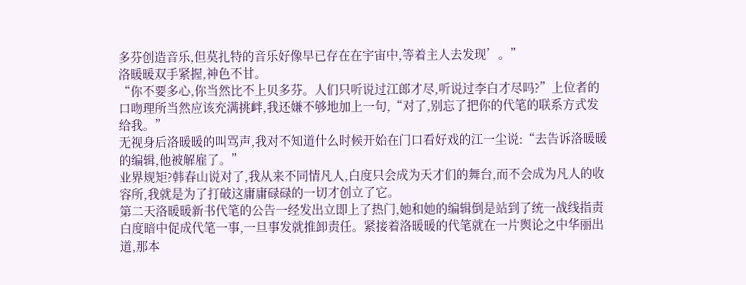多芬创造音乐,但莫扎特的音乐好像早已存在在宇宙中,等着主人去发现’。”
洛暖暖双手紧握,神色不甘。
“你不要多心,你当然比不上贝多芬。人们只听说过江郎才尽,听说过李白才尽吗?”上位者的口吻理所当然应该充满挑衅,我还嫌不够地加上一句,“对了,别忘了把你的代笔的联系方式发给我。”
无视身后洛暖暖的叫骂声,我对不知道什么时候开始在门口看好戏的江一尘说:“去告诉洛暖暖的编辑,他被解雇了。”
业界规矩?韩春山说对了,我从来不同情凡人,白度只会成为天才们的舞台,而不会成为凡人的收容所,我就是为了打破这庸庸碌碌的一切才创立了它。
第二天洛暖暖新书代笔的公告一经发出立即上了热门,她和她的编辑倒是站到了统一战线指责白度暗中促成代笔一事,一旦事发就推卸责任。紧接着洛暖暖的代笔就在一片舆论之中华丽出道,那本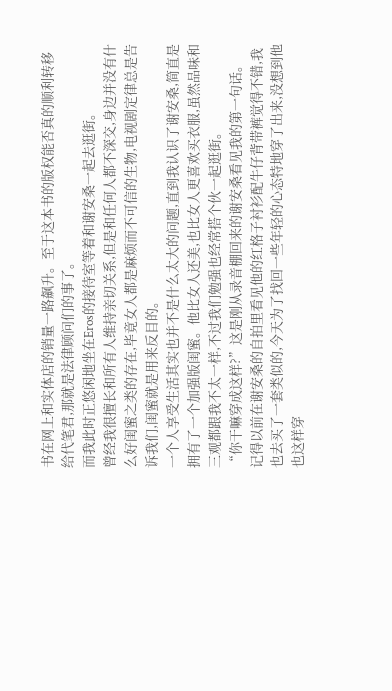书在网上和实体店的销量一路飙升。至于这本书的版权能否真的顺利转移给代笔君,那就是法律顾问们的事了。
而我此时正悠闲地坐在Eros的接待室等着和谢安桑一起去逛街。
曾经我很擅长和所有人维持亲切关系,但是和任何人都不深交,身边并没有什么好闺蜜之类的存在,毕竟女人都是麻烦而不可信的生物,电视剧定律总是告诉我们,闺蜜就是用来反目的。
一个人享受生活其实也并不是什么太大的问题,直到我认识了谢安桑,简直是拥有了一个加强版闺蜜。他比女人还美,也比女人更喜欢买衣服,虽然品味和三观都跟我不太一样,不过我们勉强也经常搭个伙一起逛街。
“你干嘛穿成这样?”这是刚从录音棚回来的谢安桑看见我的第一句话。
记得以前在谢安桑的自拍里看见他的红格子衬衫配牛仔背带裤觉得不错,我也去买了一套类似的,今天为了找回一些年轻的心态特地穿了出来,没想到他也这样穿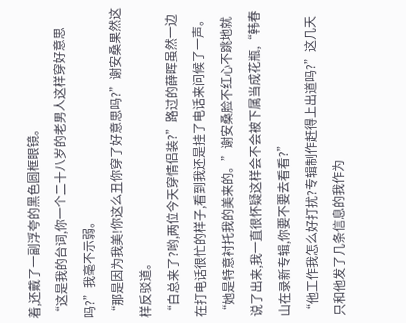着,还戴了一副浮夸的黑色圆框眼镜。
“这是我的台词,你一个二十八岁的老男人这样穿好意思吗?”我毫不示弱。
“那是因为我美!你这么丑你穿了好意思吗?”谢安桑果然这样反驳道。
“白总来了?哟,两位今天穿情侣装?”路过的薛晖虽然一边在打电话很忙的样子,看到我还是挂了电话来问候了一声。
“她是特意衬托我的美来的。”谢安桑脸不红心不跳地就说了出来,我一直很怀疑这样会不会被下属当成花瓶,“韩春山在录新专辑,你要不要去看看?”
“他工作我怎么好打扰?专辑制作赶得上出道吗?”这几天只和他发了几条信息的我作为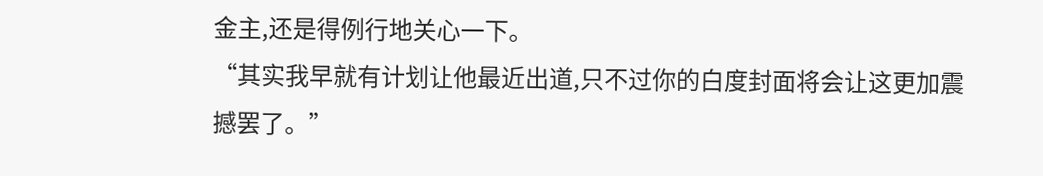金主,还是得例行地关心一下。
“其实我早就有计划让他最近出道,只不过你的白度封面将会让这更加震撼罢了。”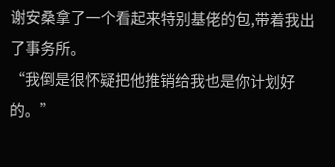谢安桑拿了一个看起来特别基佬的包,带着我出了事务所。
“我倒是很怀疑把他推销给我也是你计划好的。”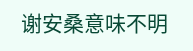谢安桑意味不明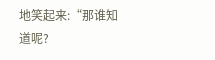地笑起来:“那谁知道呢?